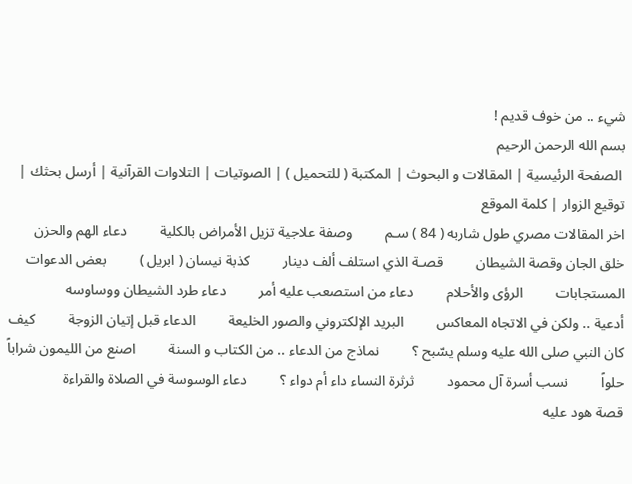شيء .. من خوف قديم !
بسم الله الرحمن الرحيم
 الصفحة الرئيسية | المقالات و البحوث | المكتبة ( للتحميل ) | الصوتيات | التلاوات القرآنية | أرسل بحثك | توقيع الزوار | كلمة الموقع
اخر المقالات مصري طول شاربه ( 84 ) سـم         وصفة علاجية تزيل الأمراض بالكلية         دعاء الهم والحزن         خلق الجان وقصة الشيطان         قصـة الذي استلف ألف دينار         كذبة نيسان ( ابريل )         بعض الدعوات المستجابات         الرؤى والأحلام         دعاء من استصعب عليه أمر         دعاء طرد الشيطان ووساوسه         أدعية .. ولكن في الاتجاه المعاكس         البريد الإلكتروني والصور الخليعة         الدعاء قبل إتيان الزوجة         كيف كان النبي صلى الله عليه وسلم يسّبح ؟         نماذج من الدعاء .. من الكتاب و السنة         اصنع من الليمون شراباً حلواً         نسب أسرة آل محمود         ثرثرة النساء داء أم دواء ؟         دعاء الوسوسة في الصلاة والقراءة         قصة هود عليه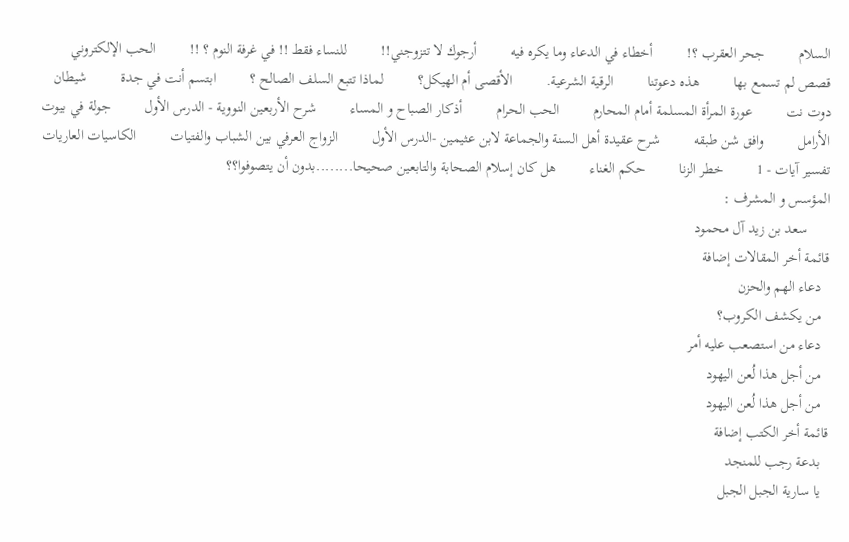السلام         جحر العقرب ؟!         أخطاء في الدعاء وما يكره فيه         أرجوك لا تتزوجني!!         للنساء فقط !! في غرفة النوم ؟ !!         الحب الإلكتروني         قصص لم تسمع بها         هذه دعوتنا         الرقية الشرعية.         الأقصى أم الهيكل؟         لماذا تتبع السلف الصالح ؟         ابتسم أنت في جدة         شيطان دوت نت         عورة المرأة المسلمة أمام المحارم         الحب الحرام         أذكار الصباح و المساء         شرح الأربعين النووية - الدرس الأول         جولة في بيوت الأرامل         وافق شن طبقه         شرح عقيدة أهل السنة والجماعة لابن عثيمين -الدرس الأول         الزواج العرفي بين الشباب والفتيات         الكاسيات العاريات         تفسير آيات - 1         خطر الزنا         حكم الغناء         هل كان إسلام الصحابة والتابعين صحيحا........بدون أن يتصوفوا؟؟
المؤسس و المشرف :
      سعد بن زيد آل محمود
قائمة أخر المقالات إضافة
  دعاء الهم والحزن
  من يكشف الكروب؟
  دعاء من استصعب عليه أمر
  من أجل هذا لُعن اليهود
  من أجل هذا لُعن اليهود
قائمة أخر الكتب إضافة
  بدعة رجب للمنجد
  يا سارية الجبل الجبل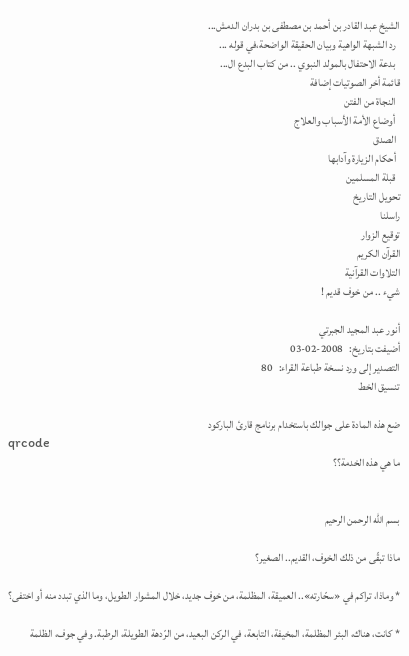الشيخ عبد القادر بن أحمد بن مصطفى بن بدران الدمش...
  رد الشبهة الواهية وبيان الحقيقة الواضحة،في قوله ...
  بدعة الاحتفال بالمولد النبوي .. من كتاب البدع ال...
قائمة أخر الصوتيات إضافة
  النجاة من الفتن
  أوضاع الأمة الأسباب والعلاج
  الصدق
  أحكام الزيارة وآدابها
  قبلة المسلمين
تحويل التاريخ
راسلنا
توقيع الزوار
القرآن الكريم
التلاوات القرآنية
شيء .. من خوف قديم !

أنور عبد المجيد الجبرتي
أضيفت بتاريخ:   2008-02-03
التصدير إلى ورد نسخة طباعة القراء:   80
تنسيق الخط

ضع هذه المادة على جوالك باستخدام برنامج قارئ الباركود
qrcode
ما هي هذه الخدمة؟؟


بسم الله الرحمن الرحيم

ماذا تبقّى من ذلك الخوف، القديم.. الصغير؟

* وماذا، تراكم في «سحّارته».. العميقة، المظلمة، من خوف جديد، خلال المشوار الطويل، وما الذي تبدد منه أو اختفى؟

* كانت، هناك، البئر المظلمة، المخيفة، التابعة، في الركن البعيد، من الرّدهة الطويلة، الرطبة. وفي جوف، الظلمة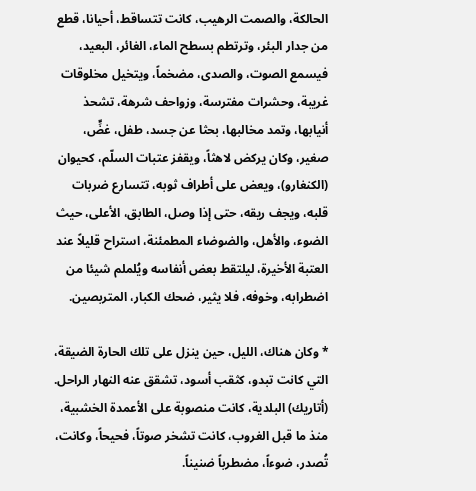الحالكة، والصمت الرهيب، كانت تتساقط، أحيانا، قطع من جدار البئر، وترتطم بسطح الماء، الغائر، البعيد، فيسمع الصوت، والصدى، مضخماً، ويتخيل مخلوقات غريبة، وحشرات مفترسة، وزواحف شرهة، تشحذ أنيابها، وتمد مخالبها، بحثا عن جسد، طفل، غضٍّ، صغير، وكان يركض لاهثاً، ويقفز عتبات السلّم، كحيوان (الكنغارو)، ويعض على أطراف ثوبه، تتسارع ضربات قلبه، ويجف ريقه، حتى إذا وصل، الطابق، الأعلى، حيث الضوء، والأهل، والضوضاء المطمئنة، استراح قليلاً عند العتبة الأخيرة، ليلتقط بعض أنفاسه ويُلملم شيئا من اضطرابه، وخوفه، فلا يثير، ضحك الكبار، المتربصين.

* وكان هناك، الليل، حين ينزل على تلك الحارة الضيقة، التي كانت تبدو، كثقب أسود، تشقق عنه النهار الراحل. (أتاريك) البلدية، كانت منصوبة على الأعمدة الخشبية، منذ ما قبل الغروب، كانت تشخر صوتاً، فحيحاً، وكانت، تُصدر، ضوءاً، مضطرباً ضنيناً.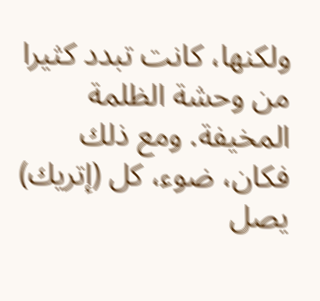ولكنها، كانت تبدد كثيرا من وحشة الظلمة المخيفة. ومع ذلك فكان، ضوء، كل (إتريك) يصل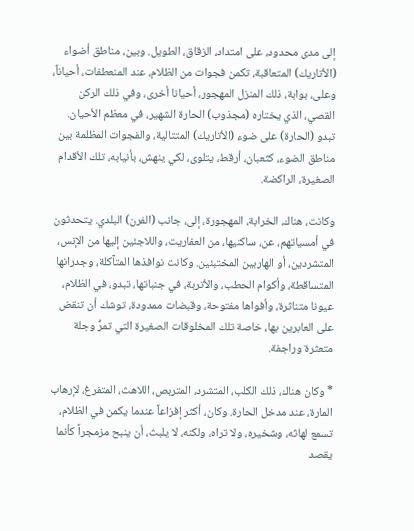إلى مدى محدود، على امتداد، الزقاق، الطويل. وبين، مناطق أضواء (الأتاريك) المتعاقبة، تكمن فجوات من الظلام، عند المنعطفات، أحياناً، وعلى، بوابة، ذلك المنزل المهجور، أحيانا أخرى، وفي ذلك الركن القصي، الذي يختاره (مجذوب) الحارة الشهير، في معظم الأحيان. تبدو (الحارة) على ضوء (الأتاريك) المتتالية، والفجوات المظلمة بين مناطق الضوء، كثعبان، أرقط، يتلوى، لكي ينهش، بأنيابه، تلك الأقدام الصغيرة، الراكضة.

وكانت، هناك، الخرابة، المهجورة، إلى، جانب (الفرن) البلدي. يتحدثون في أمسياتهم، عن، ساكنيها، من العفاريت، واللاجئين إليها من الإنس، المتشردين، أو الهاربين المختبئين. وكانت نوافذها المتآكلة، وجدرانها المتساقطة، وأكوام الحطب، والأتربة، في جنباتها، تبدو، في الظلام، عيونا متناثرة، وأفواها مفتوحة، وقبضات ممدودة، توشك أن تنقض على العابرين بها، خاصة تلك المخلوقات الصغيرة التي تمرُّ وجلة متعثرة وراجفة.

* وكان هناك، ذلك الكلب، المتشرد، المتربص، اللاهث، المتفرغ، لإرهاب المارة، عند مدخل الحارة. وكان، أكثر إفزاعاً عندما يكمن في الظلام، تسمع لهاثه، وشخيره، ولا تراه، ولكنه، لا يلبث، أن ينبح مزمجراً كأنما يقصد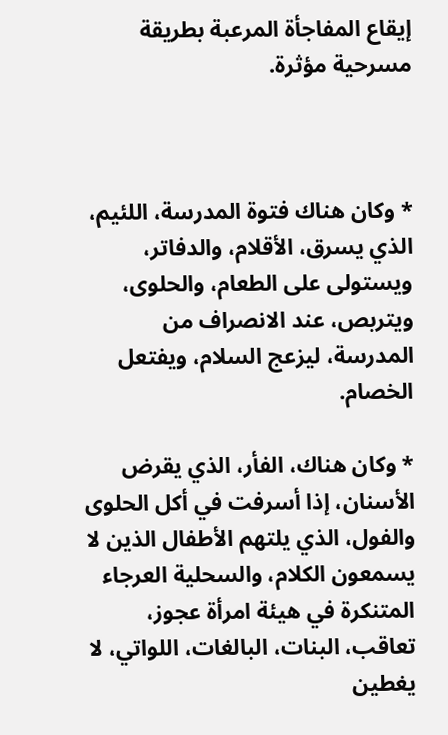إيقاع المفاجأة المرعبة بطريقة مسرحية مؤثرة.



* وكان هناك فتوة المدرسة، اللئيم، الذي يسرق، الأقلام، والدفاتر، ويستولى على الطعام، والحلوى، ويتربص، عند الانصراف من المدرسة، ليزعج السلام، ويفتعل الخصام.

* وكان هناك، الفأر، الذي يقرض الأسنان، إذا أسرفت في أكل الحلوى والفول، الذي يلتهم الأطفال الذين لا يسمعون الكلام، والسحلية العرجاء المتنكرة في هيئة امرأة عجوز، تعاقب، البنات، البالغات، اللواتي، لا يغطين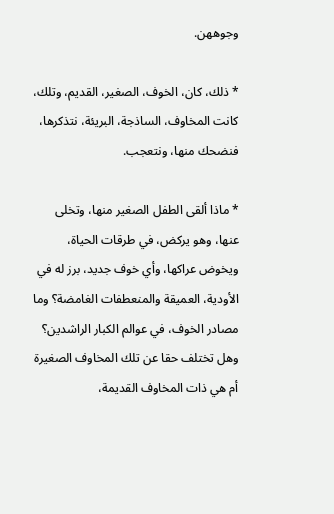وجوههن.

* ذلك، كان، الخوف، الصغير، القديم، وتلك، كانت المخاوف، الساذجة، البريئة، نتذكرها، فنضحك منها، ونتعجب.

* ماذا ألقى الطفل الصغير منها، وتخلى عنها، وهو يركض، في طرقات الحياة، ويخوض عراكها، وأي خوف جديد، برز له في الأودية، العميقة والمنعطفات الغامضة؟ وما مصادر الخوف، في عوالم الكبار الراشدين؟ وهل تختلف حقا عن تلك المخاوف الصغيرة أم هي ذات المخاوف القديمة،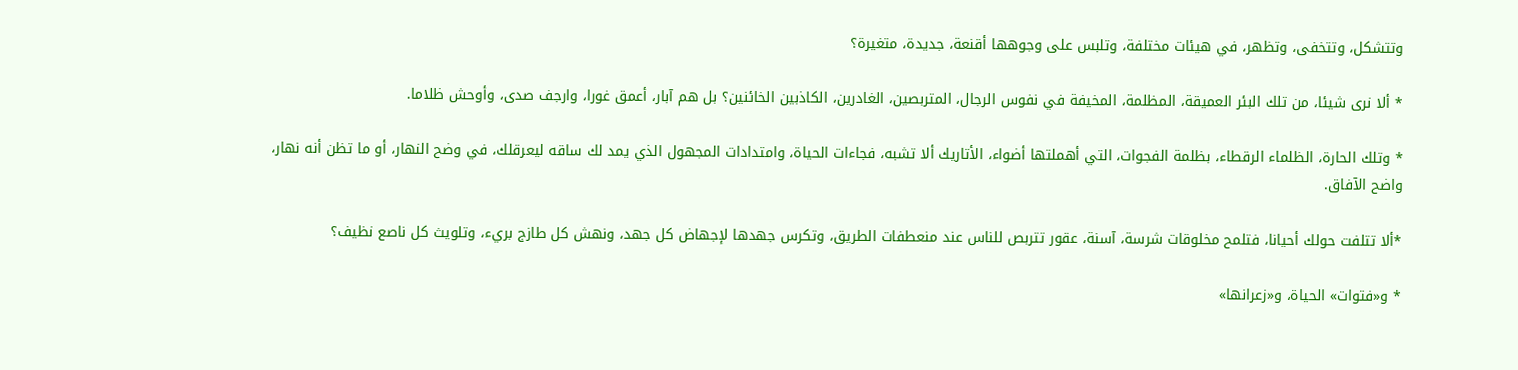وتتشكل، وتتخفى، وتظهر، في هيئات مختلفة، وتلبس على وجوهها أقنعة، جديدة، متغيرة؟

* ألا نرى شيئا، من تلك البئر العميقة، المظلمة، المخيفة في نفوس الرجال، المتربصين، الغادرين، الكاذبين الخائنين؟ بل هم آبار، أعمق غورا، وارجف صدى، وأوحش ظلاما.

* وتلك الحارة، الظلماء الرقطاء، بظلمة الفجوات، التي أهملتها أضواء، الأتاريك ألا تشبه، فجاءات الحياة، وامتدادات المجهول الذي يمد لك ساقه ليعرقلك، في وضح النهار، أو ما تظن أنه نهار، واضح الآفاق.

*ألا تتلفت حولك أحيانا، فتلمح مخلوقات شرسة، آسنة، عقور تتربص للناس عند منعطفات الطريق، وتكرس جهدها لإجهاض كل جهد، ونهش كل طازج بريء، وتلويث كل ناصع نظيف؟

* و«فتوات» الحياة، و«زعرانها»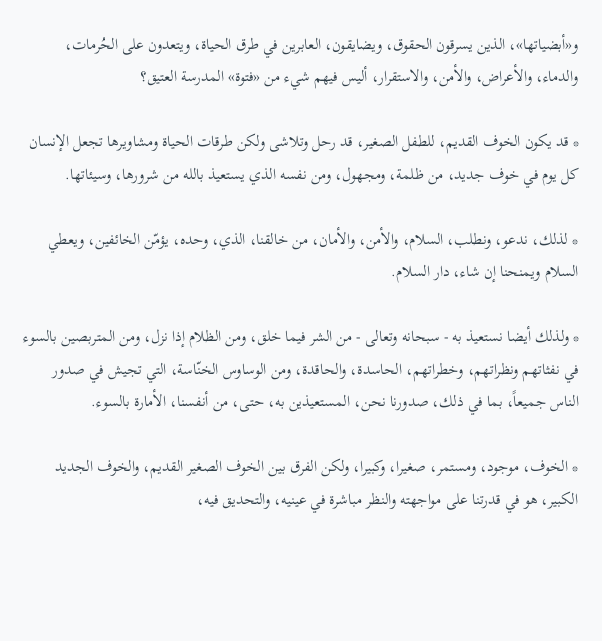و«أبضياتها»، الذين يسرقون الحقوق، ويضايقون، العابرين في طرق الحياة، ويتعدون على الحُرمات، والدماء، والأعراض، والأمن، والاستقرار، أليس فيهم شيء من «فتوة» المدرسة العتيق؟

* قد يكون الخوف القديم، للطفل الصغير، قد رحل وتلاشى ولكن طرقات الحياة ومشاويرها تجعل الإنسان كل يوم في خوف جديد، من ظلمة، ومجهول، ومن نفسه الذي يستعيذ بالله من شرورها، وسيئاتها.

* لذلك، ندعو، ونطلب، السلام، والأمن، والأمان، من خالقنا، الذي، وحده، يؤمّن الخائفين، ويعطي السلام ويمنحنا إن شاء، دار السلام.

* ولذلك أيضا نستعيذ به - سبحانه وتعالى - من الشر فيما خلق، ومن الظلام إذا نزل، ومن المتربصين بالسوء في نفثاتهم ونظراتهم، وخطراتهم، الحاسدة، والحاقدة، ومن الوساوس الخنّاسة، التي تجيش في صدور الناس جميعاً، بما في ذلك، صدورنا نحن، المستعيذين به، حتى، من أنفسنا، الأمارة بالسوء.

* الخوف، موجود، ومستمر، صغيرا، وكبيرا، ولكن الفرق بين الخوف الصغير القديم، والخوف الجديد الكبير، هو في قدرتنا على مواجهته والنظر مباشرة في عينيه، والتحديق فيه،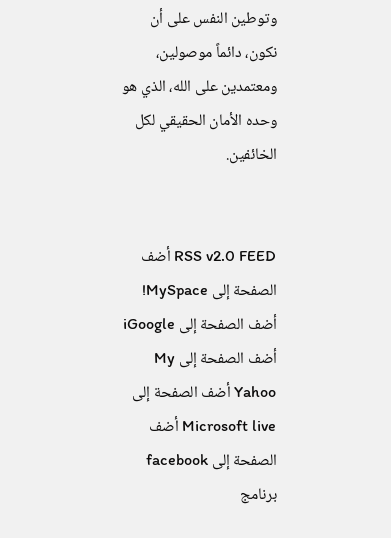وتوطين النفس على أن نكون، دائماً موصولين، ومعتمدين على الله، الذي هو وحده الأمان الحقيقي لكل الخائفين.


RSS v2.0 FEED أضف الصفحة إلى MySpace! أضف الصفحة إلى iGoogle أضف الصفحة إلى My Yahoo أضف الصفحة إلى Microsoft live أضف الصفحة إلى facebook برنامج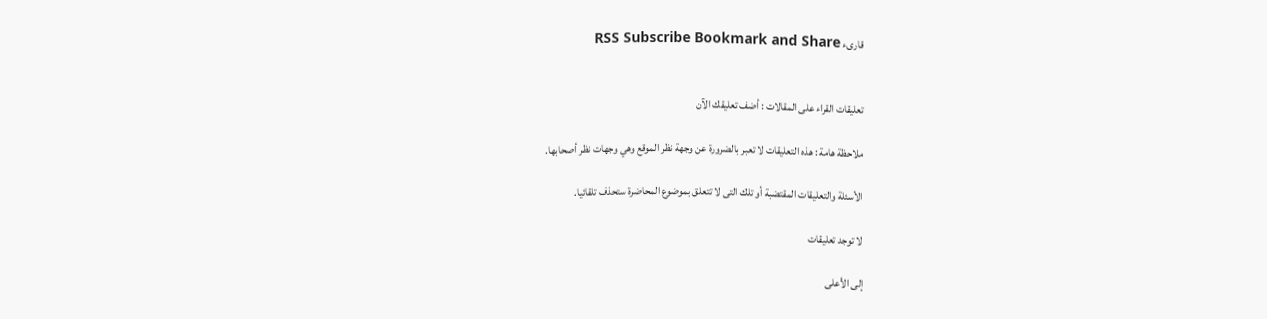قارىء RSS Subscribe Bookmark and Share


تعليقات القراء على المقالات : أضف تعليقك الآن

ملاحظة هامة : هذه التعليقات لا تعبر بالضرورة عن وجهة نظر الموقع وهي وجهات نظر أصحابها.

الأسئلة والتعليقات المقتضبة أو تلك التى لا تتعلق بموضوع المحاضرة ستحذف تلقائيا.

لا توجد تعليقات

إلى الأعلى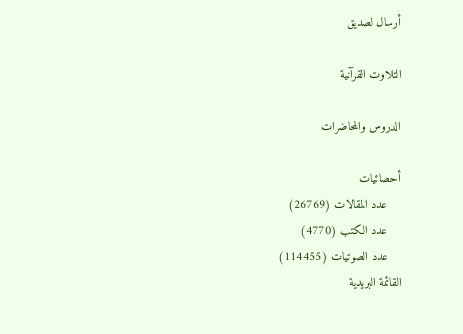أرسال لصديق

التلاوت القرآنية

الدروس والمحاضرات

أحصائيات
    عدد المقالات (26769)
    عدد الكتب (4770)
    عدد الصوتيات (114455)
القائمة البريدية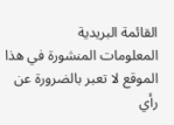القائمة البريدية
المعلومات المنشورة في هذا الموقع لا تعبر بالضرورة عن رأي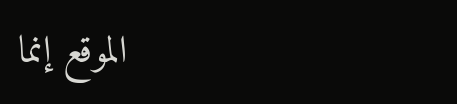الموقع إنما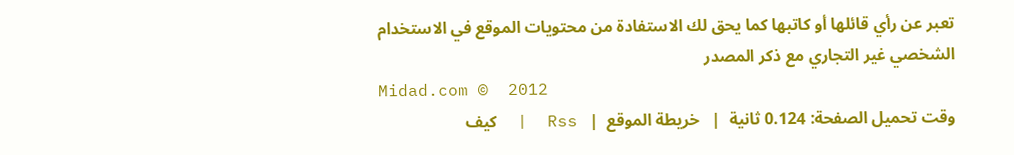تعبر عن رأي قائلها أو كاتبها كما يحق لك الاستفادة من محتويات الموقع في الاستخدام الشخصي غير التجاري مع ذكر المصدر
Midad.com ©  2012
وقت تحميل الصفحة: 0.124 ثانية  |   خريطة الموقع  |   Rss  |  كيف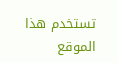تستخدم هذا الموقع